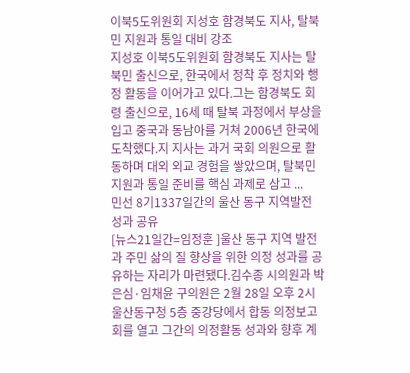이북5도위원회 지성호 함경북도 지사, 탈북민 지원과 통일 대비 강조
지성호 이북5도위원회 함경북도 지사는 탈북민 출신으로, 한국에서 정착 후 정치와 행정 활동을 이어가고 있다.그는 함경북도 회령 출신으로, 16세 때 탈북 과정에서 부상을 입고 중국과 동남아를 거쳐 2006년 한국에 도착했다.지 지사는 과거 국회 의원으로 활동하며 대외 외교 경험을 쌓았으며, 탈북민 지원과 통일 준비를 핵심 과제로 삼고 ...
민선 8기1337일간의 울산 동구 지역발전 성과 공유
[뉴스21일간=임정훈 ]울산 동구 지역 발전과 주민 삶의 질 향상을 위한 의정 성과를 공유하는 자리가 마련됐다.김수종 시의원과 박은심·임채윤 구의원은 2월 28일 오후 2시 울산동구청 5층 중강당에서 합동 의정보고회를 열고 그간의 의정활동 성과와 향후 계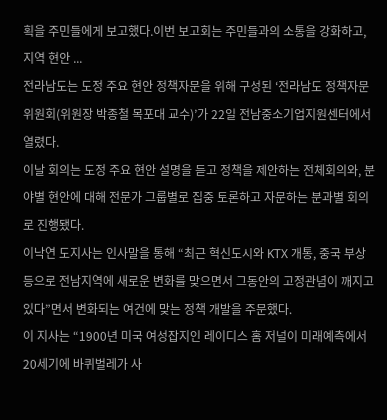획을 주민들에게 보고했다.이번 보고회는 주민들과의 소통을 강화하고, 지역 현안 ...
전라남도는 도정 주요 현안 정책자문을 위해 구성된 ‘전라남도 정책자문위원회(위원장 박종철 목포대 교수)’가 22일 전남중소기업지원센터에서 열렸다.
이날 회의는 도정 주요 현안 설명을 듣고 정책을 제안하는 전체회의와, 분야별 현안에 대해 전문가 그룹별로 집중 토론하고 자문하는 분과별 회의로 진행됐다.
이낙연 도지사는 인사말을 통해 “최근 혁신도시와 KTX 개통, 중국 부상 등으로 전남지역에 새로운 변화를 맞으면서 그동안의 고정관념이 깨지고 있다”면서 변화되는 여건에 맞는 정책 개발을 주문했다.
이 지사는 “1900년 미국 여성잡지인 레이디스 홈 저널이 미래예측에서 20세기에 바퀴벌레가 사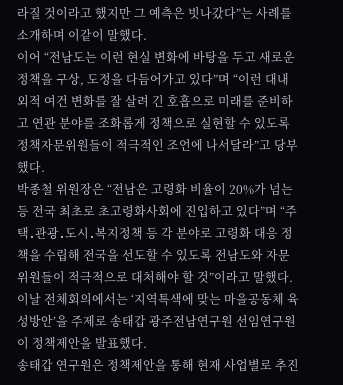라질 것이라고 했지만 그 예측은 빗나갔다”는 사례를 소개하며 이같이 말했다.
이어 “전남도는 이런 현실 변화에 바탕을 두고 새로운 정책을 구상, 도정을 다듬어가고 있다”며 “이런 대내외적 여건 변화를 잘 살려 긴 호흡으로 미래를 준비하고 연관 분야를 조화롭게 정책으로 실현할 수 있도록 정책자문위원들이 적극적인 조언에 나서달라”고 당부했다.
박종철 위원장은 “전남은 고령화 비율이 20%가 넘는 등 전국 최초로 초고령화사회에 진입하고 있다”며 “주택․관광․도시․복지정책 등 각 분야로 고령화 대응 정책을 수립해 전국을 선도할 수 있도록 전남도와 자문위원들이 적극적으로 대처해야 할 것”이라고 말했다.
이날 전체회의에서는 ‘지역특색에 맞는 마을공동체 육성방안’을 주제로 송태갑 광주전남연구원 선임연구원이 정책제안을 발표했다.
송태갑 연구원은 정책제안을 통해 현재 사업별로 추진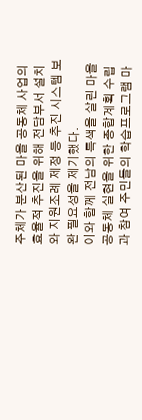주체가 분산된 마을 공동체 사업의 효율적 추진을 위해 전담부서 설치와 지원조례 제정 등 추진 시스템 보완 필요성을 제기했다.
이와 함께 전남의 특색을 살린 마을공동체 실현을 위한 종합계획 수립과 참여 주민들의 학습프로그램 마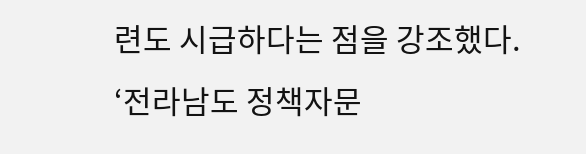련도 시급하다는 점을 강조했다.
‘전라남도 정책자문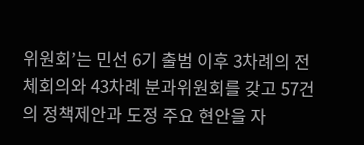위원회’는 민선 6기 출범 이후 3차례의 전체회의와 43차례 분과위원회를 갖고 57건의 정책제안과 도정 주요 현안을 자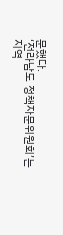문했다.
‘전라남도 정책자문위원회’는 지역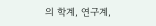의 학계, 연구계,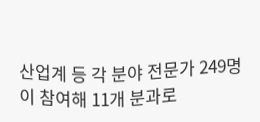산업계 등 각 분야 전문가 249명이 참여해 11개 분과로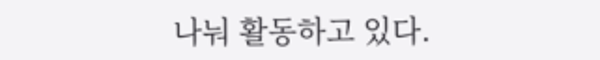나눠 활동하고 있다.